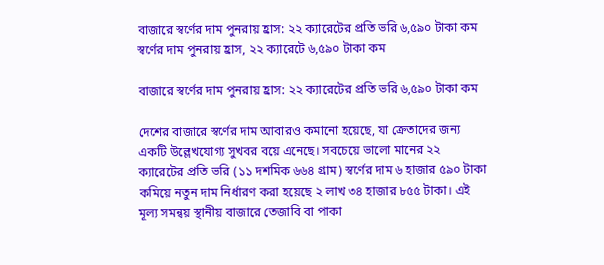বাজারে স্বর্ণের দাম পুনরায় হ্রাস: ২২ ক্যারেটের প্রতি ভরি ৬,৫৯০ টাকা কম
স্বর্ণের দাম পুনরায় হ্রাস, ২২ ক্যারেটে ৬,৫৯০ টাকা কম

বাজারে স্বর্ণের দাম পুনরায় হ্রাস: ২২ ক্যারেটের প্রতি ভরি ৬,৫৯০ টাকা কম

দেশের বাজারে স্বর্ণের দাম আবারও কমানো হয়েছে, যা ক্রেতাদের জন্য একটি উল্লেখযোগ্য সুখবর বয়ে এনেছে। সবচেয়ে ভালো মানের ২২ ক্যারেটের প্রতি ভরি (১১ দশমিক ৬৬৪ গ্রাম) স্বর্ণের দাম ৬ হাজার ৫৯০ টাকা কমিয়ে নতুন দাম নির্ধারণ করা হয়েছে ২ লাখ ৩৪ হাজার ৮৫৫ টাকা। এই মূল্য সমন্বয় স্থানীয় বাজারে তেজাবি বা পাকা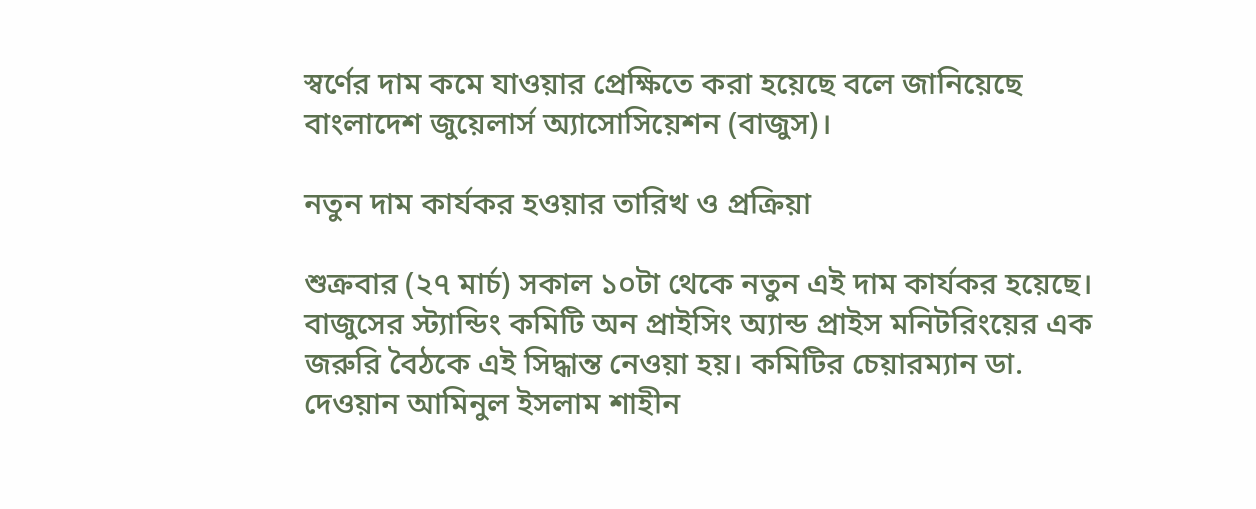স্বর্ণের দাম কমে যাওয়ার প্রেক্ষিতে করা হয়েছে বলে জানিয়েছে বাংলাদেশ জুয়েলার্স অ্যাসোসিয়েশন (বাজুস)।

নতুন দাম কার্যকর হওয়ার তারিখ ও প্রক্রিয়া

শুক্রবার (২৭ মার্চ) সকাল ১০টা থেকে নতুন এই দাম কার্যকর হয়েছে। বাজুসের স্ট্যান্ডিং কমিটি অন প্রাইসিং অ্যান্ড প্রাইস মনিটরিংয়ের এক জরুরি বৈঠকে এই সিদ্ধান্ত নেওয়া হয়। কমিটির চেয়ারম্যান ডা. দেওয়ান আমিনুল ইসলাম শাহীন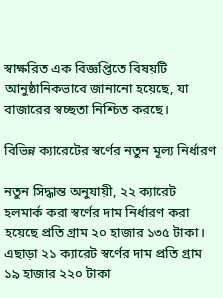স্বাক্ষরিত এক বিজ্ঞপ্তিতে বিষয়টি আনুষ্ঠানিকভাবে জানানো হয়েছে, যা বাজারের স্বচ্ছতা নিশ্চিত করছে।

বিভিন্ন ক্যারেটের স্বর্ণের নতুন মূল্য নির্ধারণ

নতুন সিদ্ধান্ত অনুযায়ী, ২২ ক্যারেট হলমার্ক করা স্বর্ণের দাম নির্ধারণ করা হয়েছে প্রতি গ্রাম ২০ হাজার ১৩৫ টাকা। এছাড়া ২১ ক্যারেট স্বর্ণের দাম প্রতি গ্রাম ১৯ হাজার ২২০ টাকা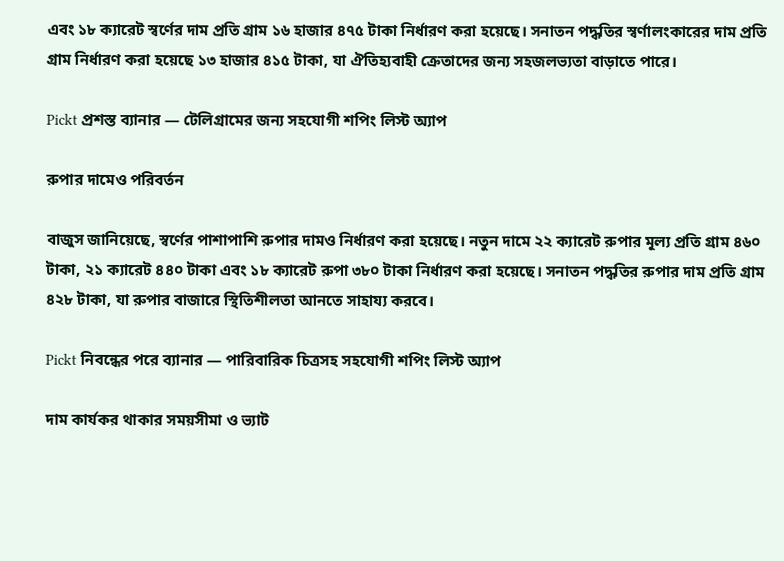এবং ১৮ ক্যারেট স্বর্ণের দাম প্রতি গ্রাম ১৬ হাজার ৪৭৫ টাকা নির্ধারণ করা হয়েছে। সনাতন পদ্ধতির স্বর্ণালংকারের দাম প্রতি গ্রাম নির্ধারণ করা হয়েছে ১৩ হাজার ৪১৫ টাকা, যা ঐতিহ্যবাহী ক্রেতাদের জন্য সহজলভ্যতা বাড়াতে পারে।

Pickt প্রশস্ত ব্যানার — টেলিগ্রামের জন্য সহযোগী শপিং লিস্ট অ্যাপ

রুপার দামেও পরিবর্তন

বাজুস জানিয়েছে, স্বর্ণের পাশাপাশি রুপার দামও নির্ধারণ করা হয়েছে। নতুন দামে ২২ ক্যারেট রুপার মূল্য প্রতি গ্রাম ৪৬০ টাকা, ২১ ক্যারেট ৪৪০ টাকা এবং ১৮ ক্যারেট রুপা ৩৮০ টাকা নির্ধারণ করা হয়েছে। সনাতন পদ্ধতির রুপার দাম প্রতি গ্রাম ৪২৮ টাকা, যা রুপার বাজারে স্থিতিশীলতা আনতে সাহায্য করবে।

Pickt নিবন্ধের পরে ব্যানার — পারিবারিক চিত্রসহ সহযোগী শপিং লিস্ট অ্যাপ

দাম কার্যকর থাকার সময়সীমা ও ভ্যাট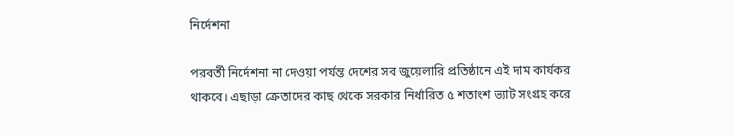নির্দেশনা

পরবর্তী নির্দেশনা না দেওয়া পর্যন্ত দেশের সব জুয়েলারি প্রতিষ্ঠানে এই দাম কার্যকর থাকবে। এছাড়া ক্রেতাদের কাছ থেকে সরকার নির্ধারিত ৫ শতাংশ ভ্যাট সংগ্রহ করে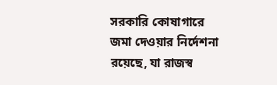সরকারি কোষাগারে জমা দেওয়ার নির্দেশনা রয়েছে, যা রাজস্ব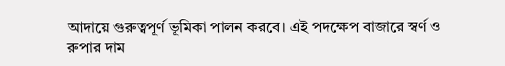আদায়ে গুরুত্বপূর্ণ ভূমিকা পালন করবে। এই পদক্ষেপ বাজারে স্বর্ণ ও রুপার দাম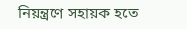নিয়ন্ত্রণে সহায়ক হতে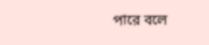পারে বলে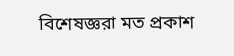বিশেষজ্ঞরা মত প্রকাশ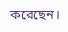করেছেন।